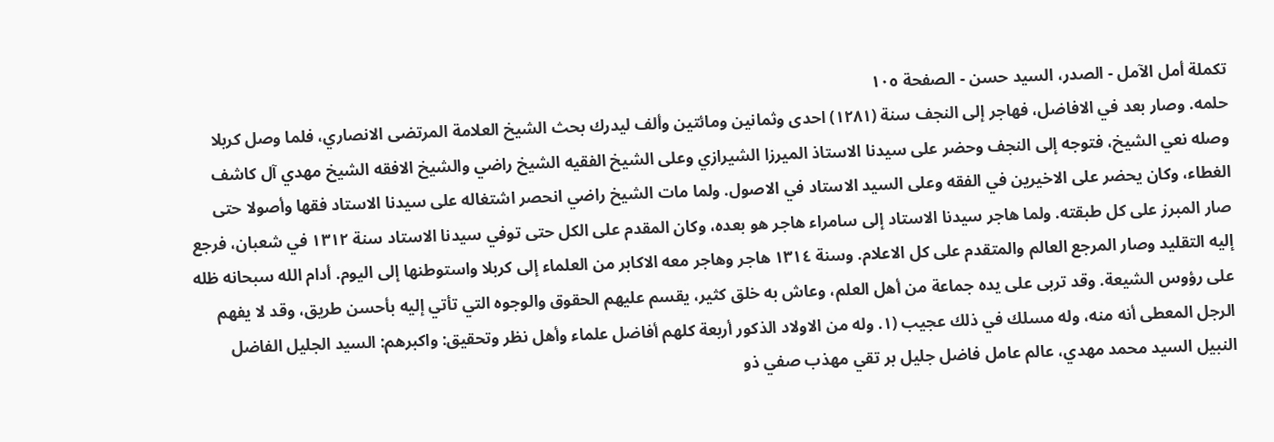تكملة أمل الآمل - الصدر، السيد حسن - الصفحة ١٠٥
حلمه. وصار بعد في الافاضل، فهاجر إلى النجف سنة (١٢٨١) احدى وثمانين ومائتين وألف ليدرك بحث الشيخ العلامة المرتضى الانصاري، فلما وصل كربلا وصله نعي الشيخ، فتوجه إلى النجف وحضر على سيدنا الاستاذ الميرزا الشيرازي وعلى الشيخ الفقيه الشيخ راضي والشيخ الافقه الشيخ مهدي آل كاشف الغطاء، وكان يحضر على الاخيرين في الفقه وعلى السيد الاستاد في الاصول. ولما مات الشيخ راضي انحصر اشتغاله على سيدنا الاستاد فقها وأصولا حتى صار المبرز على كل طبقته. ولما هاجر سيدنا الاستاد إلى سامراء هاجر هو بعده، وكان المقدم على الكل حتى توفي سيدنا الاستاد سنة ١٣١٢ في شعبان، فرجع إليه التقليد وصار المرجع العالم والمتقدم على كل الاعلام. وسنة ١٣١٤ هاجر وهاجر معه الاكابر من العلماء إلى كربلا واستوطنها إلى اليوم. أدام الله سبحانه ظله على رؤوس الشيعة. وقد تربى على يده جماعة من أهل العلم، وعاش به خلق كثير، يقسم عليهم الحقوق والوجوه التي تأتي إليه بأحسن طريق، وقد لا يفهم الرجل المعطى أنه منه، وله مسلك في ذلك عجيب (١. وله من الاولاد الذكور أربعة كلهم أفاضل علماء وأهل نظر وتحقيق: واكبرهم: السيد الجليل الفاضل النبيل السيد محمد مهدي، عالم عامل فاضل جليل بر تقي مهذب صفي ذو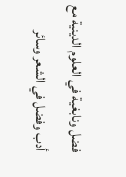فضل ونابغية في العلوم الدينية مع أدب وفضل في الشعر وسائر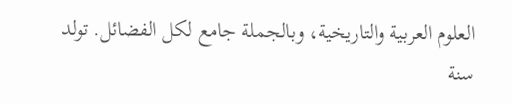العلوم العربية والتاريخية، وبالجملة جامع لكل الفضائل. تولد سنة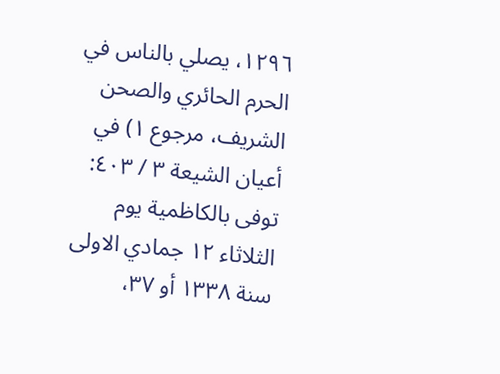١٢٩٦، يصلي بالناس في الحرم الحائري والصحن الشريف، مرجوع ١) في أعيان الشيعة ٣ / ٤٠٣: توفى بالكاظمية يوم الثلاثاء ١٢ جمادي الاولى سنة ١٣٣٨ أو ٣٧،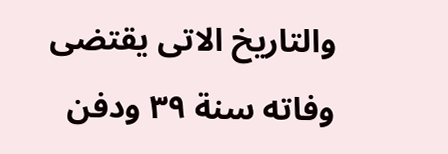والتاريخ الاتى يقتضى وفاته سنة ٣٩ ودفن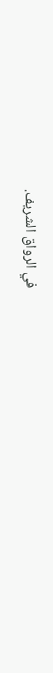في الرواق الشريف.